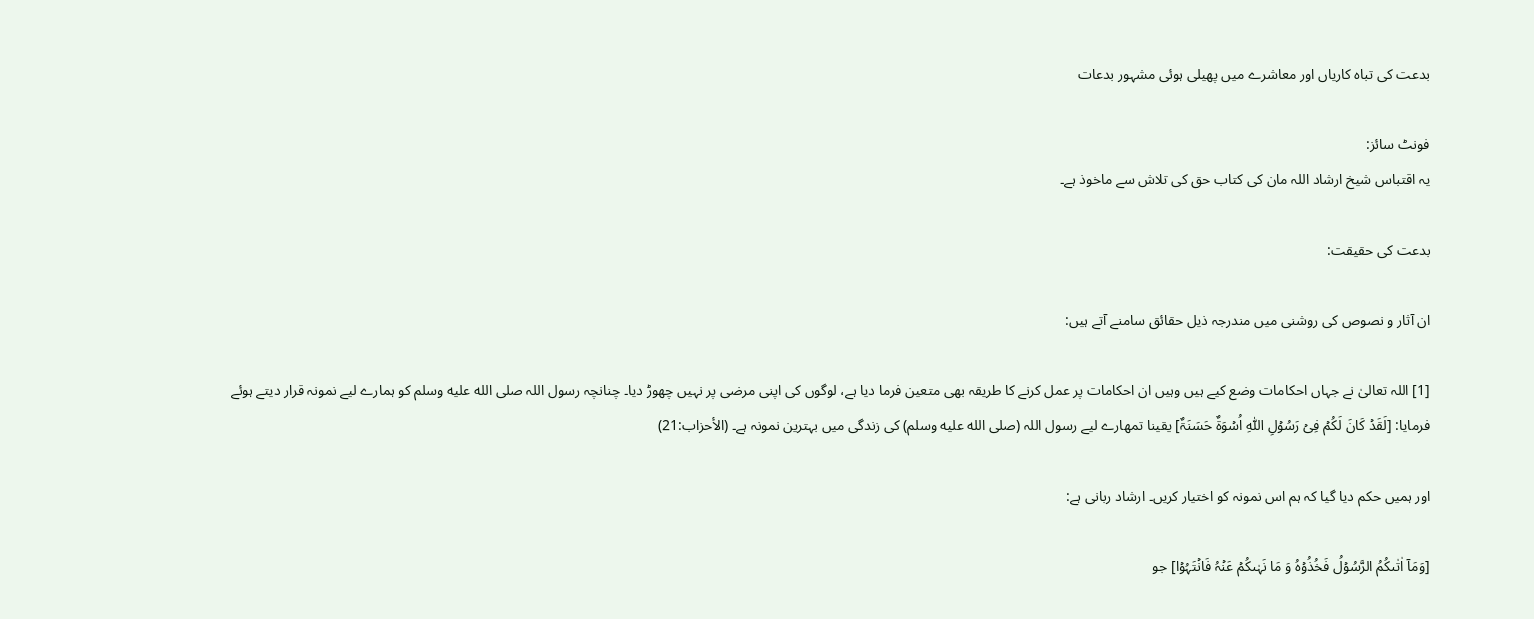بدعت کی تباہ کاریاں اور معاشرے میں پھیلی ہوئی مشہور بدعات

فونٹ سائز:
یہ اقتباس شیخ ارشاد اللہ مان کی کتاب حق کی تلاش سے ماخوذ ہے۔

بدعت کی حقیقت:

ان آثار و نصوص کی روشنی میں مندرجہ ذیل حقائق سامنے آتے ہیں:

[1] اللہ تعالیٰ نے جہاں احکامات وضع کیے ہیں وہیں ان احکامات پر عمل کرنے کا طریقہ بھی متعین فرما دیا ہے، لوگوں کی اپنی مرضی پر نہیں چھوڑ دیا۔ چنانچہ رسول اللہ صلى الله عليه وسلم کو ہمارے لیے نمونہ قرار دیتے ہوئے فرمایا: [لَقَدۡ کَانَ لَکُمۡ فِیۡ رَسُوۡلِ اللّٰہِ اُسۡوَۃٌ حَسَنَۃٌ] یقینا تمھارے لیے رسول اللہ (صلى الله عليه وسلم) کی زندگی میں بہترین نمونہ ہے۔ (الأحزاب:21)

اور ہمیں حکم دیا گیا کہ ہم اس نمونہ کو اختیار کریں۔ ارشاد ربانی ہے:

[وَمَاۤ اٰتٰىکُمُ الرَّسُوۡلُ فَخُذُوۡہُ وَ مَا نَہٰىکُمۡ عَنۡہُ فَانۡتَہُوۡا] جو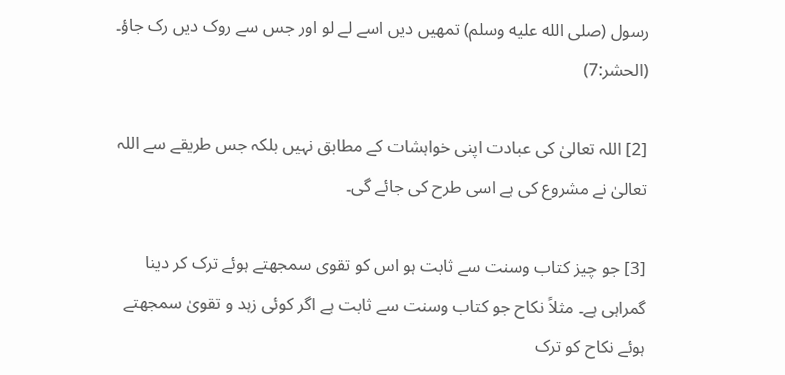رسول (صلى الله عليه وسلم) تمھیں دیں اسے لے لو اور جس سے روک دیں رک جاؤ۔ (الحشر:7)

[2] اللہ تعالیٰ کی عبادت اپنی خواہشات کے مطابق نہیں بلکہ جس طریقے سے اللہ تعالیٰ نے مشروع کی ہے اسی طرح کی جائے گی۔

[3] جو چیز کتاب وسنت سے ثابت ہو اس کو تقوی سمجھتے ہوئے ترک کر دینا گمراہی ہے۔ مثلاً نکاح جو کتاب وسنت سے ثابت ہے اگر کوئی زہد و تقویٰ سمجھتے ہوئے نکاح کو ترک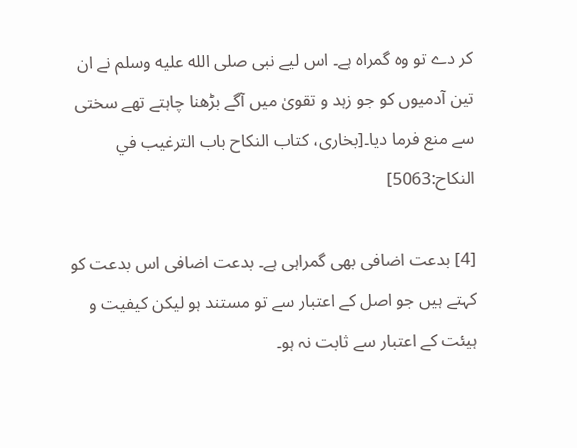کر دے تو وہ گمراہ ہے۔ اس لیے نبی صلى الله عليه وسلم نے ان تین آدمیوں کو جو زہد و تقویٰ میں آگے بڑھنا چاہتے تھے سختی سے منع فرما دیا۔[بخاری، کتاب النکاح باب الترغيب في النكاح:5063]

[4] بدعت اضافی بھی گمراہی ہے۔ بدعت اضافی اس بدعت کو کہتے ہیں جو اصل کے اعتبار سے تو مستند ہو لیکن کیفیت و ہیئت کے اعتبار سے ثابت نہ ہو۔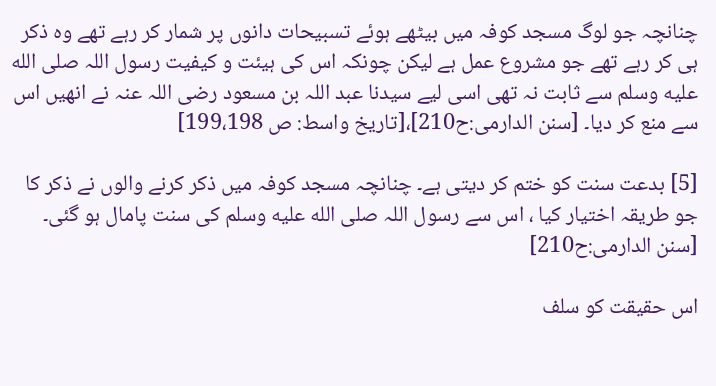چنانچہ جو لوگ مسجد کوفہ میں بیٹھے ہوئے تسبیحات دانوں پر شمار کر رہے تھے وہ ذکر ہی کر رہے تھے جو مشروع عمل ہے لیکن چونکہ اس کی ہیئت و کیفیت رسول اللہ صلى الله عليه وسلم سے ثابت نہ تھی اسی لیے سیدنا عبد اللہ بن مسعود رضی اللہ عنہ نے انھیں اس سے منع کر دیا۔ [سنن الدارمی:ح210]،[تاریخ واسط: ص 199،198]

[5] بدعت سنت کو ختم کر دیتی ہے۔ چنانچہ مسجد کوفہ میں ذکر کرنے والوں نے ذکر کا جو طریقہ اختیار کیا ، اس سے رسول اللہ صلى الله عليه وسلم کی سنت پامال ہو گئی۔ [سنن الدارمی:ح210]

اس حقیقت کو سلف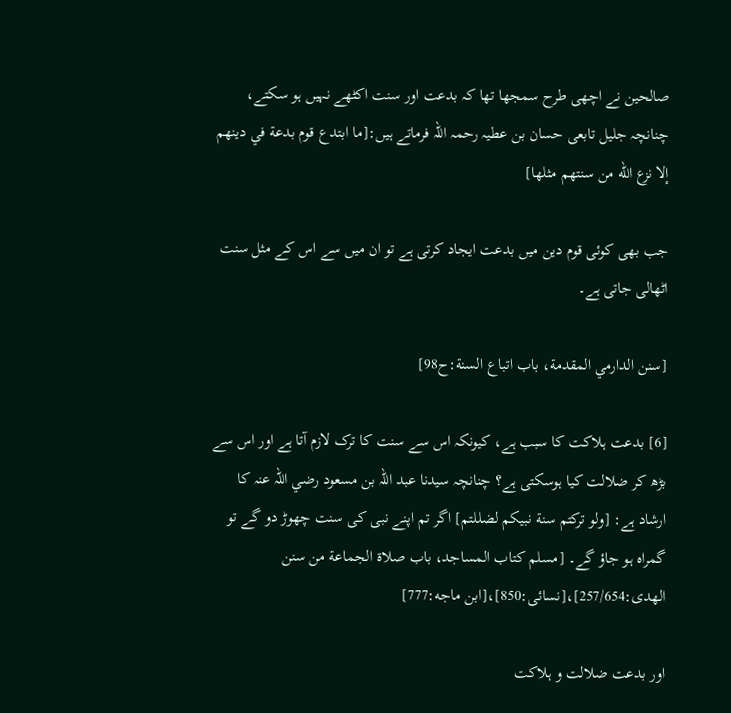صالحین نے اچھی طرح سمجھا تھا کہ بدعت اور سنت اکٹھے نہیں ہو سکتے، چنانچہ جلیل تابعی حسان بن عطیہ رحمہ اللہ فرماتے ہیں:[ما ابتدع قوم بدعة في دينهم إلا نزع الله من سنتهم مثلها]

جب بھی کوئی قوم دین میں بدعت ایجاد کرتی ہے تو ان میں سے اس کے مثل سنت اٹھالی جاتی ہے۔

[سنن الدارمي المقدمة، باب اتباع السنة:ح98]

[6] بدعت ہلاکت کا سبب ہے، کیونکہ اس سے سنت کا ترک لازم آتا ہے اور اس سے بڑھ کر ضلالت کیا ہوسکتی ہے؟ چنانچہ سیدنا عبد اللہ بن مسعود رضي اللہ عنہ کا ارشاد ہے: [ولو تركتم سنة نبيكم لضللتم] اگر تم اپنے نبی کی سنت چھوڑ دو گے تو گمراہ ہو جاؤ گے۔ [مسلم کتاب المساجد، باب صلاة الجماعة من سنن الهدى:257/654]،[نسائی:850]،[ابن ماجه:777]

اور بدعت ضلالت و ہلاکت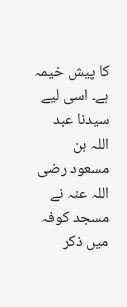کا پیش خیمہ ہے۔ اسی لیے سیدنا عبد اللہ بن مسعود رضی اللہ عنہ نے مسجد کوفہ میں ذکر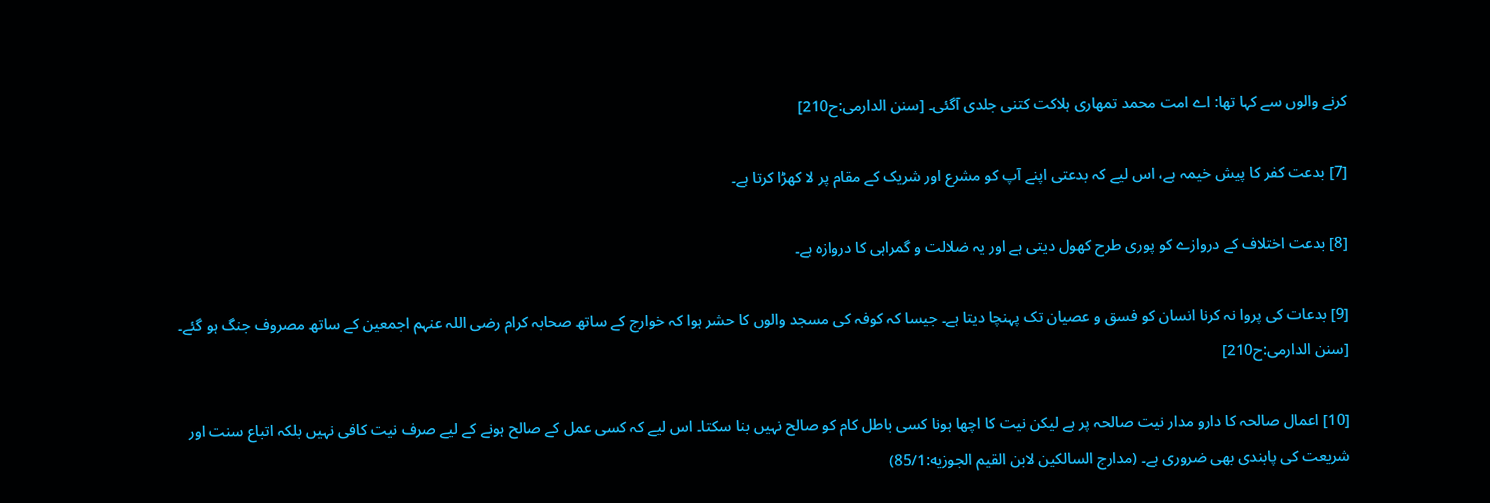کرنے والوں سے کہا تھا: اے امت محمد تمھاری ہلاکت کتنی جلدی آگئی۔ [سنن الدارمی:ح210]

[7] بدعت کفر کا پیش خیمہ ہے، اس لیے کہ بدعتی اپنے آپ کو مشرع اور شریک کے مقام پر لا کھڑا کرتا ہے۔

[8] بدعت اختلاف کے دروازے کو پوری طرح کھول دیتی ہے اور یہ ضلالت و گمراہی کا دروازہ ہے۔

[9] بدعات کی پروا نہ کرنا انسان کو فسق و عصیان تک پہنچا دیتا ہے۔ جیسا کہ کوفہ کی مسجد والوں کا حشر ہوا کہ خوارج کے ساتھ صحابہ کرام رضی اللہ عنہم اجمعین کے ساتھ مصروف جنگ ہو گئے۔ [سنن الدارمی:ح210]

[10] اعمال صالحہ کا دارو مدار نیت صالحہ پر ہے لیکن نیت کا اچھا ہونا کسی باطل کام کو صالح نہیں بنا سکتا۔ اس لیے کہ کسی عمل کے صالح ہونے کے لیے صرف نیت کافی نہیں بلکہ اتباع سنت اور شریعت کی پابندی بھی ضروری ہے۔ (مدارج السالكين لابن القيم الجوزيه:85/1)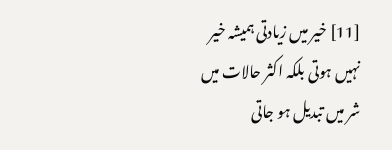[11] خیر میں زیادتی ہمیشہ خیر نہیں ہوتی بلکہ اکثر حالات میں شر میں تبدیل ہو جاتی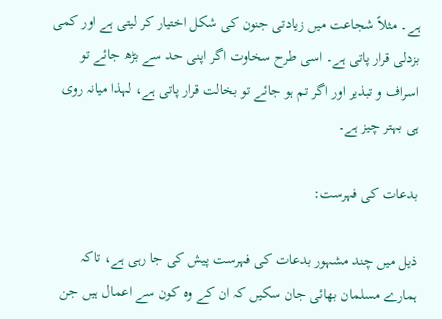ہے۔ مثلاً شجاعت میں زیادتی جنون کی شکل اختیار کر لیتی ہے اور کمی بزدلی قرار پاتی ہے۔ اسی طرح سخاوت اگر اپنی حد سے بڑھ جائے تو اسراف و تبذیر اور اگر تم ہو جائے تو بخالت قرار پاتی ہے، لہذا میانہ روی ہی بہتر چیز ہے۔

بدعات کی فہرست:

ذیل میں چند مشہور بدعات کی فہرست پیش کی جا رہی ہے، تاکہ ہمارے مسلمان بھائی جان سکیں کہ ان کے وہ کون سے اعمال ہیں جن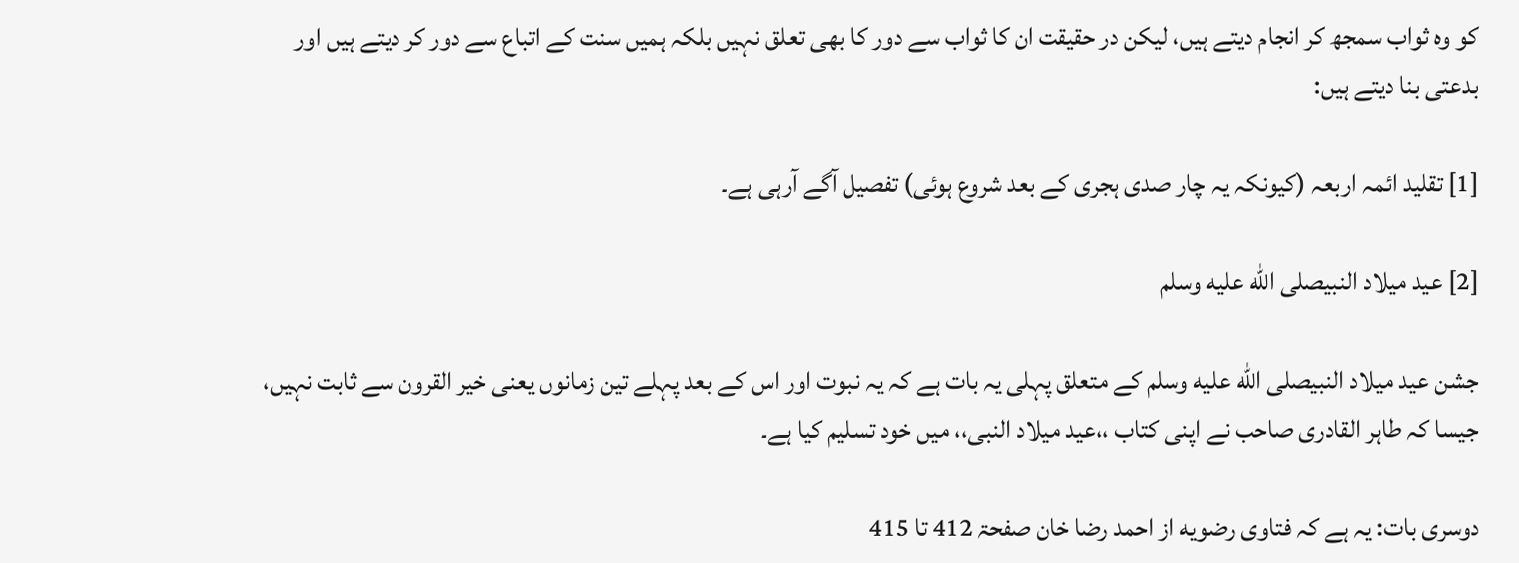کو وہ ثواب سمجھ کر انجام دیتے ہیں، لیکن در حقیقت ان کا ثواب سے دور کا بھی تعلق نہیں بلکہ ہمیں سنت کے اتباع سے دور کر دیتے ہیں اور بدعتی بنا دیتے ہیں:

[1] تقلید ائمہ اربعہ (کیونکہ یہ چار صدی ہجری کے بعد شروع ہوئی) تفصیل آگے آرہی ہے۔

[2] عید میلاد النبیصلى الله عليه وسلم

جشن عید میلاد النبیصلى الله عليه وسلم کے متعلق پہلی یہ بات ہے کہ یہ نبوت اور اس کے بعد پہلے تین زمانوں یعنی خیر القرون سے ثابت نہیں، جیسا کہ طاہر القادری صاحب نے اپنی کتاب ،،عید میلاد النبی،، میں خود تسلیم کیا ہے۔

دوسری بات: یہ ہے کہ فتاوی رضویه از احمد رضا خان صفحۃ 412 تا 415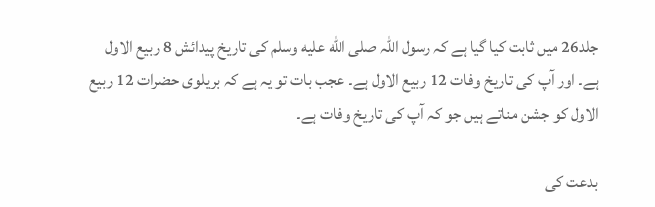جلد26 میں ثابت کیا گیا ہے کہ رسول اللہ صلى الله عليه وسلم کی تاریخ پیدائش 8 ربیع الاول ہے۔ اور آپ کی تاریخ وفات 12 ربیع الاول ہے۔ عجب بات تو یہ ہے کہ بریلوی حضرات 12 ربیع الاول کو جشن مناتے ہیں جو کہ آپ کی تاریخ وفات ہے۔

بدعت کی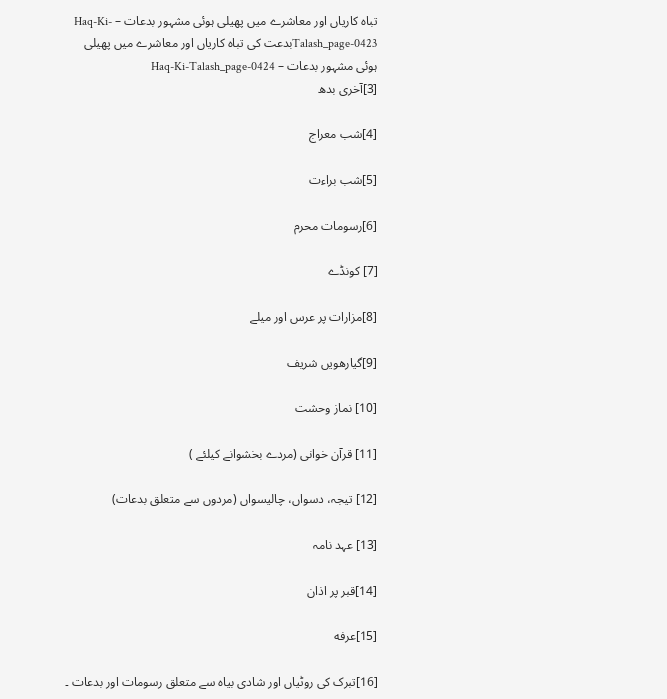تباہ کاریاں اور معاشرے میں پھیلی ہوئی مشہور بدعات – Haq-Ki-Talash_page-0423بدعت کی تباہ کاریاں اور معاشرے میں پھیلی ہوئی مشہور بدعات – Haq-Ki-Talash_page-0424
[3]آخری بدھ

[4]شب معراج

[5]شب براءت

[6]رسومات محرم

[7] کونڈے

[8]مزارات پر عرس اور میلے

[9]گیارھویں شریف

[10] نماز وحشت

[11] قرآن خوانی (مردے بخشوانے کیلئے )

[12] تیجہ، دسواں، چالیسواں (مردوں سے متعلق بدعات)

[13] عہد نامہ

[14]قبر پر اذان

[15]عرفه

[16]تبرک کی روٹیاں اور شادی بیاہ سے متعلق رسومات اور بدعات ۔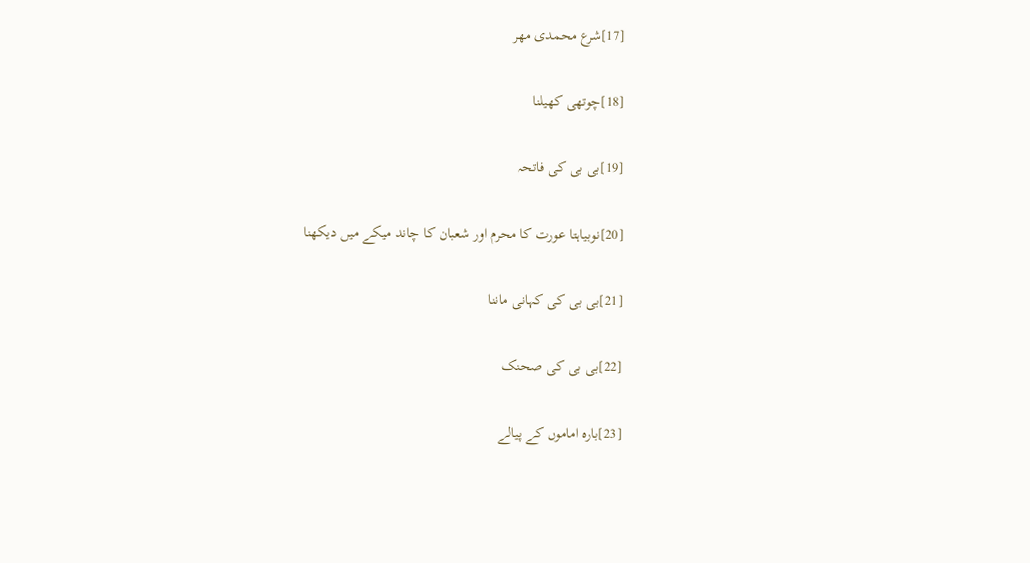[17]شرع محمدی مهر

[18]چوتھی کھیلنا

[19]بی بی کی فاتحہ

[20]نوبیاہتا عورت کا محرم اور شعبان کا چاند میکے میں دیکھنا

[21]بی بی کی کہانی ماننا

[22]بی بی کی صحنک

[23]بارہ اماموں کے پیالے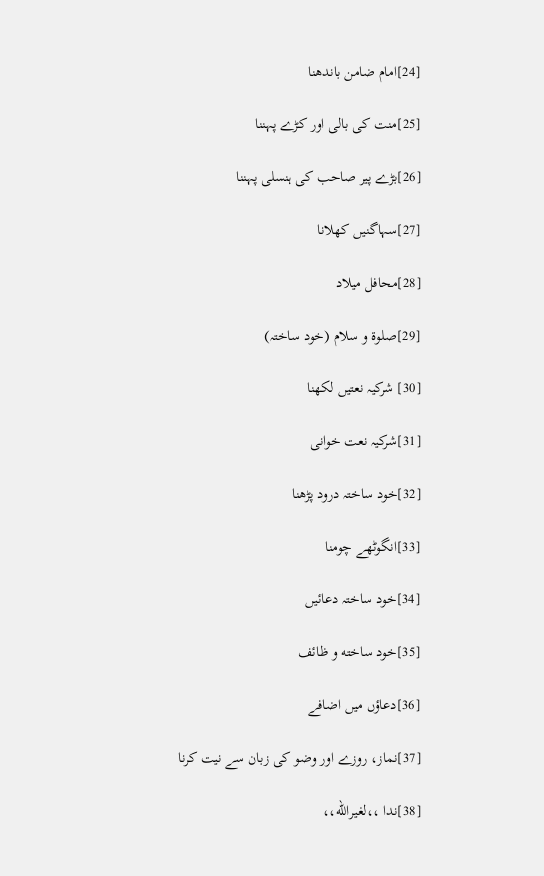[24]امام ضامن باندھنا

[25]منت کی بالی اور کڑے پہننا

[26]بڑے پیر صاحب کی ہنسلی پہننا

[27]سہاگنیں کھلانا

[28]محافل میلاد

[29]صلوۃ و سلام (خود ساختہ)

[30] شرکیہ نعتیں لکھنا

[31]شرکیہ نعت خوانی

[32]خود ساختہ درود پڑھنا

[33]انگوٹھے چومنا

[34]خود ساختہ دعائیں

[35]خود ساخته و ظائف

[36]دعاؤں میں اضافے

[37]نماز، روزے اور وضو کی زبان سے نیت کرنا

[38]ندا ،،لغيرالله،،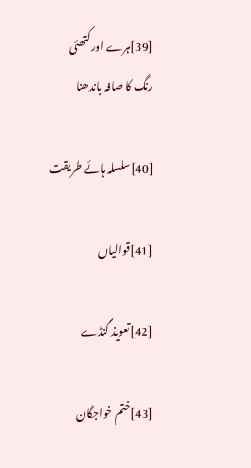[39]ہرے اور کتھئی رنگ کا صافہ باندھنا

[40]سلسلہ ہائے طریقت

[41]قوالیاں

[42]تعویذ گنڈے

[43]ختم خواجگان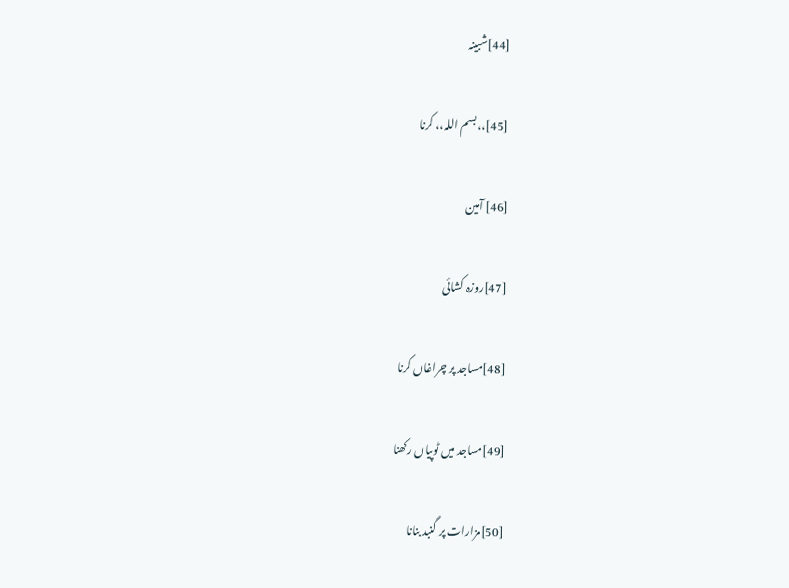[44]شبینہ

[45]،،بسم اللہ،، کرنا

[46] آمین

[47]روزہ کشائی

[48]مساجد پر چراغاں کرنا

[49]مساجد میں ٹوپیاں رکھنا

[50]مزارات پر گنبد بنانا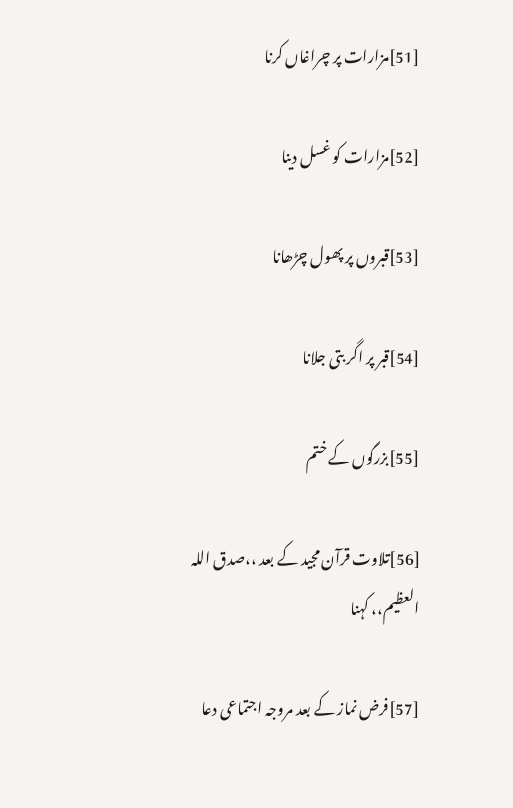[51]مزارات پر چراغاں کرنا

[52]مزارات کو غسل دینا

[53]قبروں پر پھول چڑھانا

[54]قبر پر اگر بتی جلانا

[55]بزرگوں کے ختم

[56]تلاوت قرآن مجید کے بعد ،،صدق اللہ العظیم،، کہنا

[57]فرض نماز کے بعد مروجہ اجتماعی دعا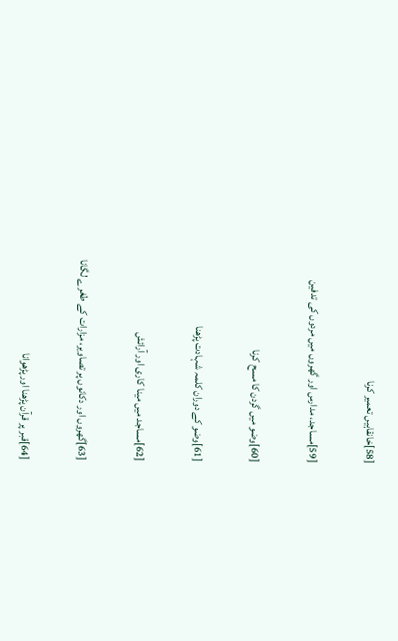[58]خانقاہیں تعمیر کرنا

[59]مساجد، مدارس اور گھروں میں مردوں کی تدفین

[60]وضو میں گردن کا مسح کرنا

[61]وضو کے دوران کلمہ شہادت پڑھنا

[62]مساجد میں مینا کاری اور آرائش

[63]گھروں اور دکانوں پر تصاویر، مزارات کے طغرے لگانا

[64]قبر پر قرآن پڑھنا اور پڑھوانا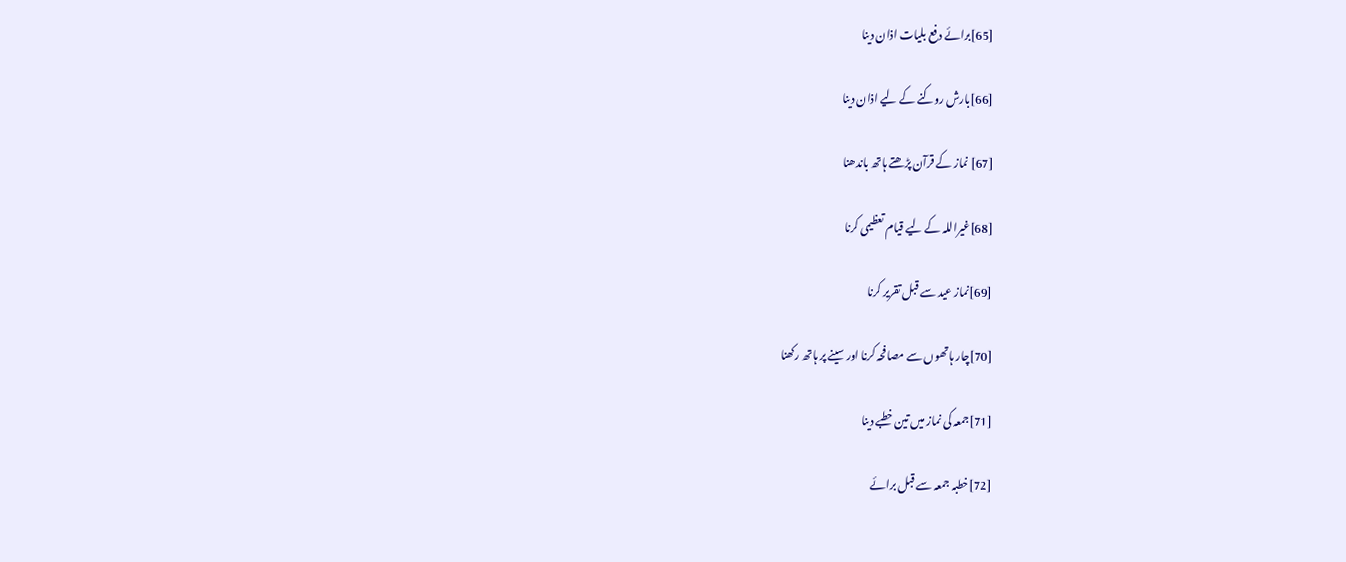[65]برائے دفع بلیات اذان دینا

[66]بارش روکنے کے لیے اذان دینا

[67] نماز کے قرآن پڑھتے ہاتھ باندھنا

[68]غیراللہ کے لیے قیام تعظیمی کرنا

[69]نماز عید سے قبل تقریر کرنا

[70]چار ہاتھوں سے مصافحہ کرنا اور سینے پر ہاتھ رکھنا

[71]جمعہ کی نماز میں تین خطبے دینا

[72]خطبہ جمعہ سے قبل برائے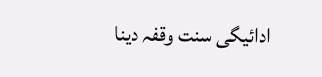ادائیگی سنت وقفہ دینا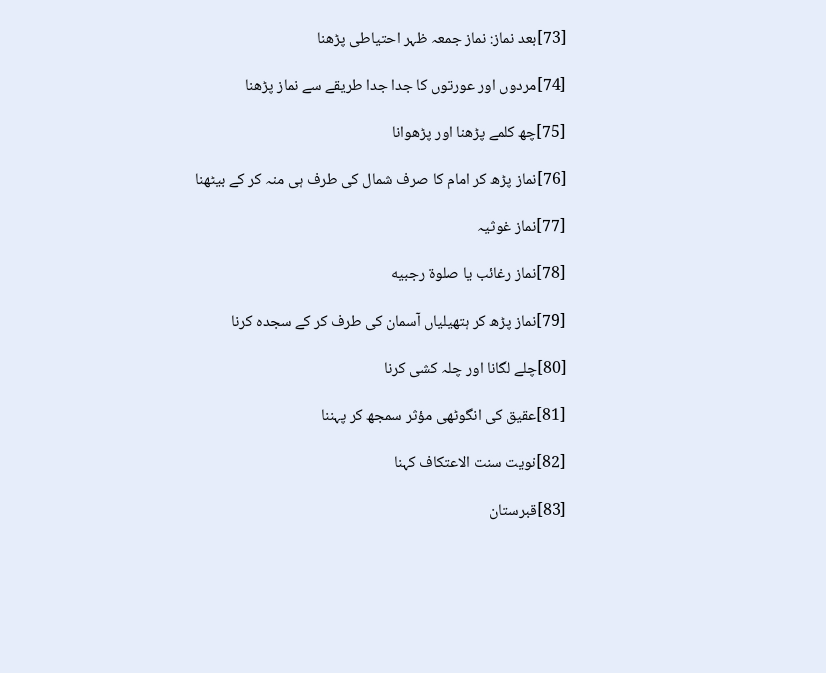[73]بعد نماز: نماز جمعہ ظہر احتیاطی پڑھنا

[74]مردوں اور عورتوں کا جدا جدا طریقے سے نماز پڑھنا

[75]چھ کلمے پڑھنا اور پڑھوانا

[76]نماز پڑھ کر امام کا صرف شمال کی طرف ہی منہ کر کے بیٹھنا

[77]نماز غوثیہ

[78]نماز رغائب یا صلوة رجبیه

[79]نماز پڑھ کر ہتھیلیاں آسمان کی طرف کر کے سجدہ کرنا

[80]چلے لگانا اور چلہ کشی کرنا

[81]عقیق کی انگوٹھی مؤثر سمجھ کر پہننا

[82]نویت سنت الاعتکاف کہنا

[83]قبرستان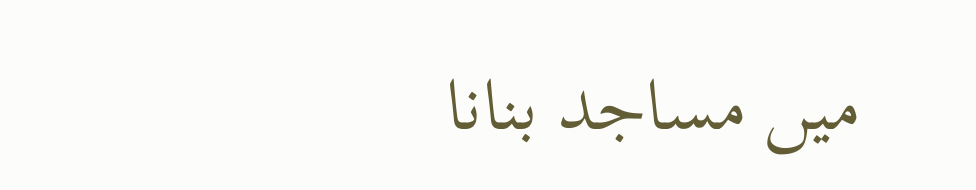میں مساجد بنانا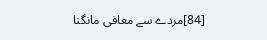[84]مردے سے معافی مانگنا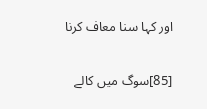اور کہا سنا معاف کرنا

[85]سوگ میں کالے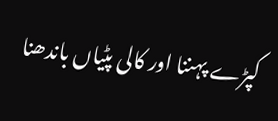کپڑے پہننا اور کالی پٹیاں باندھنا